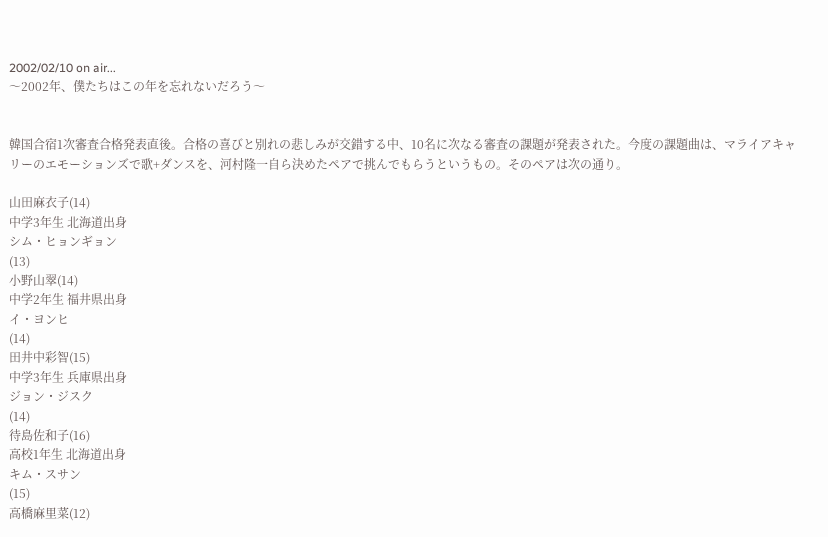2002/02/10 on air...
〜2002年、僕たちはこの年を忘れないだろう〜


韓国合宿1次審査合格発表直後。合格の喜びと別れの悲しみが交錯する中、10名に次なる審査の課題が発表された。今度の課題曲は、マライアキャリーのエモーションズで歌+ダンスを、河村隆一自ら決めたペアで挑んでもらうというもの。そのペアは次の通り。

山田麻衣子(14)
中学3年生 北海道出身
シム・ヒョンギョン
(13)
小野山翠(14)
中学2年生 福井県出身
イ・ヨンヒ
(14)
田井中彩智(15)
中学3年生 兵庫県出身
ジョン・ジスク
(14)
待島佐和子(16)
高校1年生 北海道出身
キム・スサン
(15)
高橋麻里菜(12)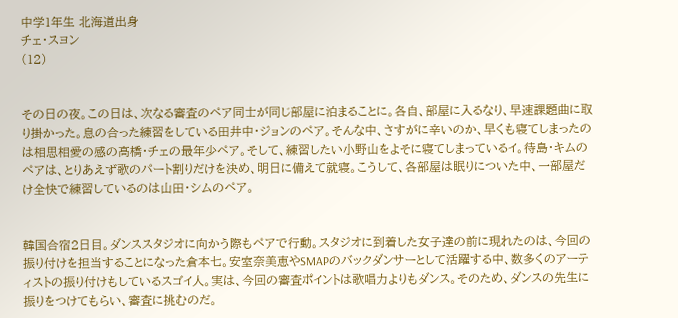中学1年生 北海道出身
チェ・スヨン
(12)


その日の夜。この日は、次なる審査のペア同士が同じ部屋に泊まることに。各自、部屋に入るなり、早速課題曲に取り掛かった。息の合った練習をしている田井中・ジョンのペア。そんな中、さすがに辛いのか、早くも寝てしまったのは相思相愛の感の高橋・チェの最年少ペア。そして、練習したい小野山をよそに寝てしまっているイ。待島・キムのペアは、とりあえず歌のパート割りだけを決め、明日に備えて就寝。こうして、各部屋は眠りについた中、一部屋だけ全快で練習しているのは山田・シムのペア。


韓国合宿2日目。ダンススタジオに向かう際もペアで行動。スタジオに到着した女子達の前に現れたのは、今回の振り付けを担当することになった倉本七。安室奈美恵やSMAPのバックダンサーとして活躍する中、数多くのアーティストの振り付けもしているスゴイ人。実は、今回の審査ポイントは歌唱力よりもダンス。そのため、ダンスの先生に振りをつけてもらい、審査に挑むのだ。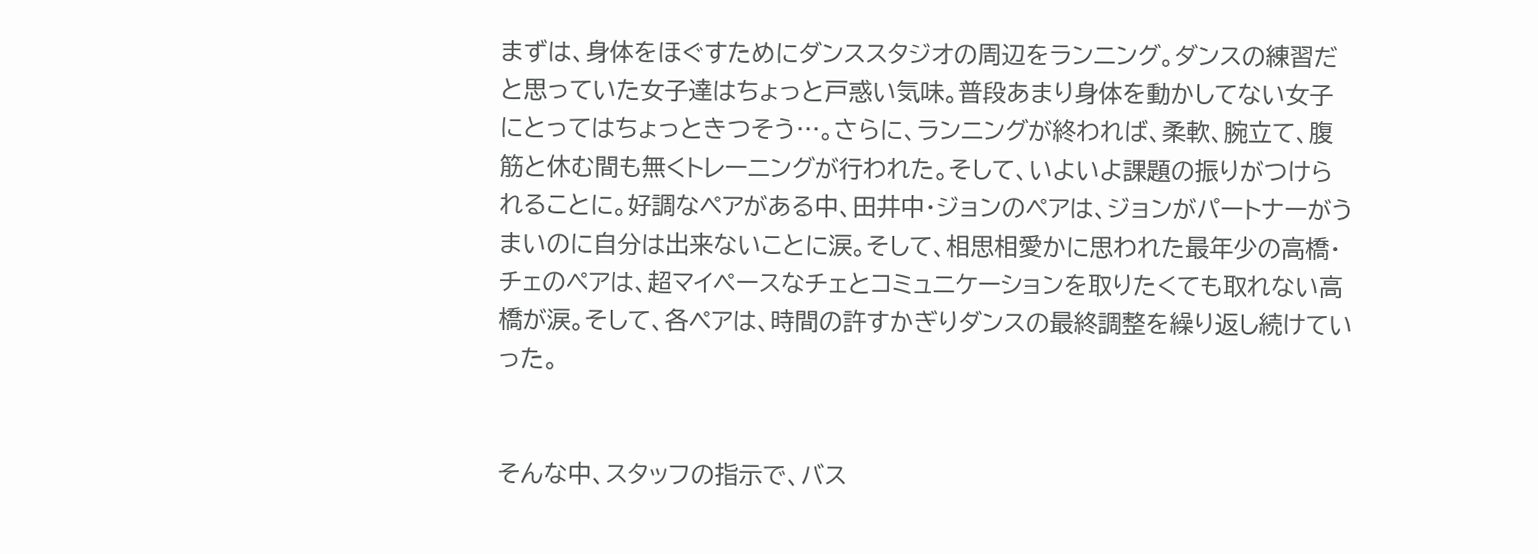まずは、身体をほぐすためにダンススタジオの周辺をランニング。ダンスの練習だと思っていた女子達はちょっと戸惑い気味。普段あまり身体を動かしてない女子にとってはちょっときつそう…。さらに、ランニングが終われば、柔軟、腕立て、腹筋と休む間も無くトレーニングが行われた。そして、いよいよ課題の振りがつけられることに。好調なペアがある中、田井中・ジョンのペアは、ジョンがパートナーがうまいのに自分は出来ないことに涙。そして、相思相愛かに思われた最年少の高橋・チェのペアは、超マイペースなチェとコミュニケーションを取りたくても取れない高橋が涙。そして、各ペアは、時間の許すかぎりダンスの最終調整を繰り返し続けていった。


そんな中、スタッフの指示で、バス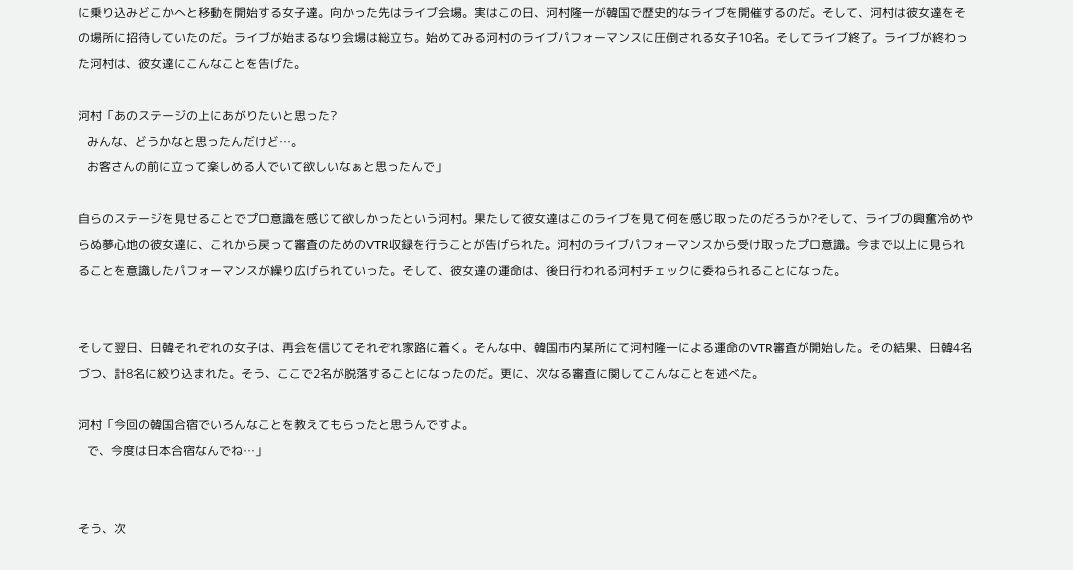に乗り込みどこかへと移動を開始する女子達。向かった先はライブ会場。実はこの日、河村隆一が韓国で歴史的なライブを開催するのだ。そして、河村は彼女達をその場所に招待していたのだ。ライブが始まるなり会場は総立ち。始めてみる河村のライブパフォーマンスに圧倒される女子10名。そしてライブ終了。ライブが終わった河村は、彼女達にこんなことを告げた。

河村「あのステージの上にあがりたいと思った?
   みんな、どうかなと思ったんだけど…。
   お客さんの前に立って楽しめる人でいて欲しいなぁと思ったんで」

自らのステージを見せることでプロ意識を感じて欲しかったという河村。果たして彼女達はこのライブを見て何を感じ取ったのだろうか?そして、ライブの興奮冷めやらぬ夢心地の彼女達に、これから戻って審査のためのVTR収録を行うことが告げられた。河村のライブパフォーマンスから受け取ったプロ意識。今まで以上に見られることを意識したパフォーマンスが繰り広げられていった。そして、彼女達の運命は、後日行われる河村チェックに委ねられることになった。


そして翌日、日韓それぞれの女子は、再会を信じてそれぞれ家路に着く。そんな中、韓国市内某所にて河村隆一による運命のVTR審査が開始した。その結果、日韓4名づつ、計8名に絞り込まれた。そう、ここで2名が脱落することになったのだ。更に、次なる審査に関してこんなことを述べた。

河村「今回の韓国合宿でいろんなことを教えてもらったと思うんですよ。
   で、今度は日本合宿なんでね…」


そう、次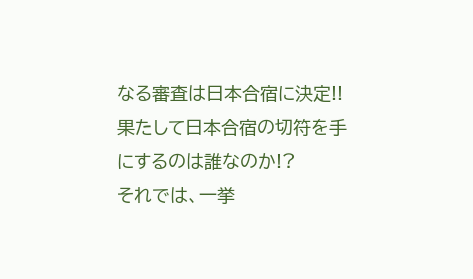なる審査は日本合宿に決定!!
果たして日本合宿の切符を手にするのは誰なのか!?
それでは、一挙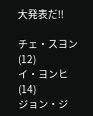大発表だ!!

チェ・スヨン
(12)
イ・ヨンヒ
(14)
ジョン・ジ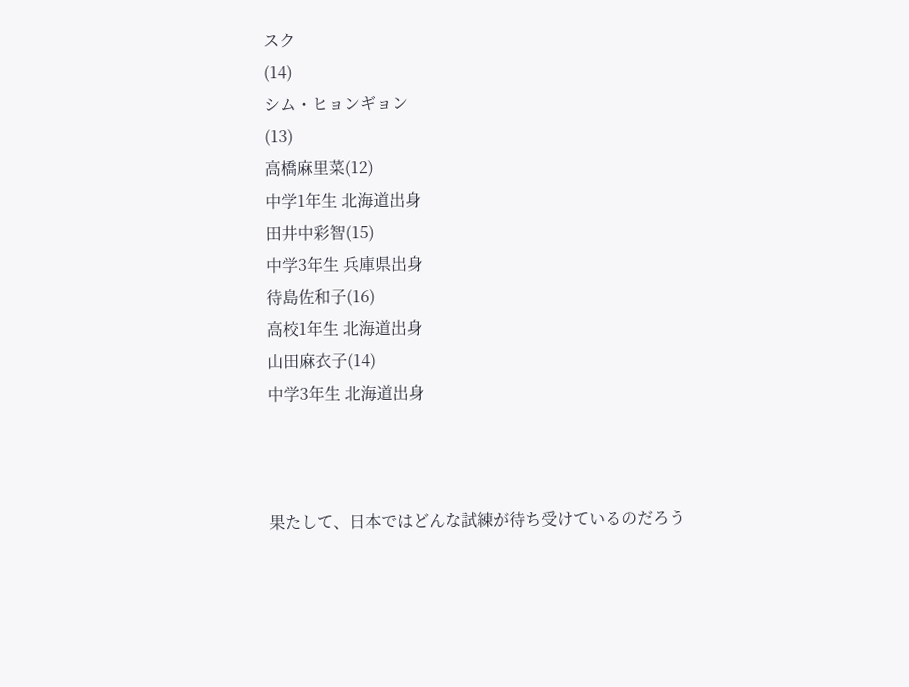スク
(14)
シム・ヒョンギョン
(13)
高橋麻里菜(12)
中学1年生 北海道出身
田井中彩智(15)
中学3年生 兵庫県出身
待島佐和子(16)
高校1年生 北海道出身
山田麻衣子(14)
中学3年生 北海道出身



果たして、日本ではどんな試練が待ち受けているのだろう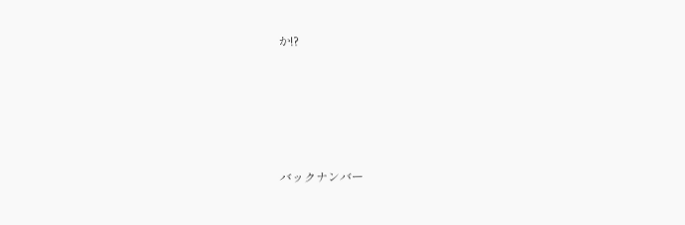か!?





バックナンバー